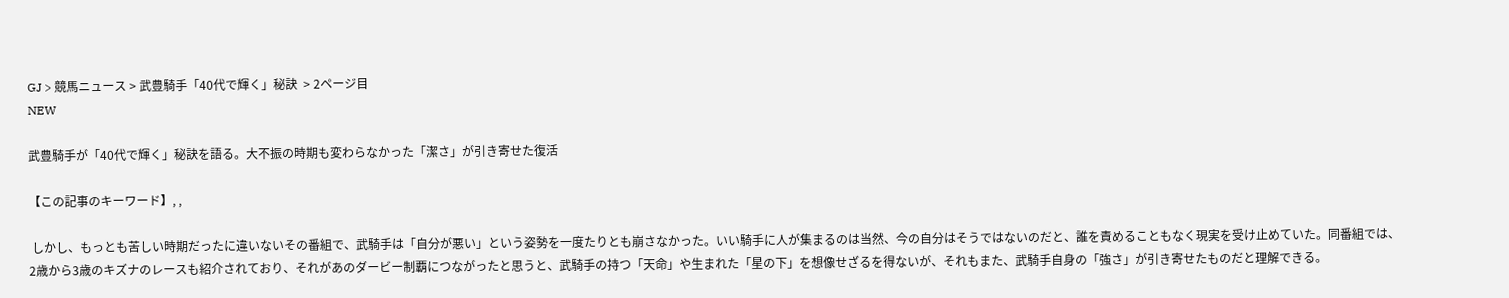GJ > 競馬ニュース > 武豊騎手「40代で輝く」秘訣  > 2ページ目
NEW

武豊騎手が「40代で輝く」秘訣を語る。大不振の時期も変わらなかった「潔さ」が引き寄せた復活

【この記事のキーワード】, ,

 しかし、もっとも苦しい時期だったに違いないその番組で、武騎手は「自分が悪い」という姿勢を一度たりとも崩さなかった。いい騎手に人が集まるのは当然、今の自分はそうではないのだと、誰を責めることもなく現実を受け止めていた。同番組では、2歳から3歳のキズナのレースも紹介されており、それがあのダービー制覇につながったと思うと、武騎手の持つ「天命」や生まれた「星の下」を想像せざるを得ないが、それもまた、武騎手自身の「強さ」が引き寄せたものだと理解できる。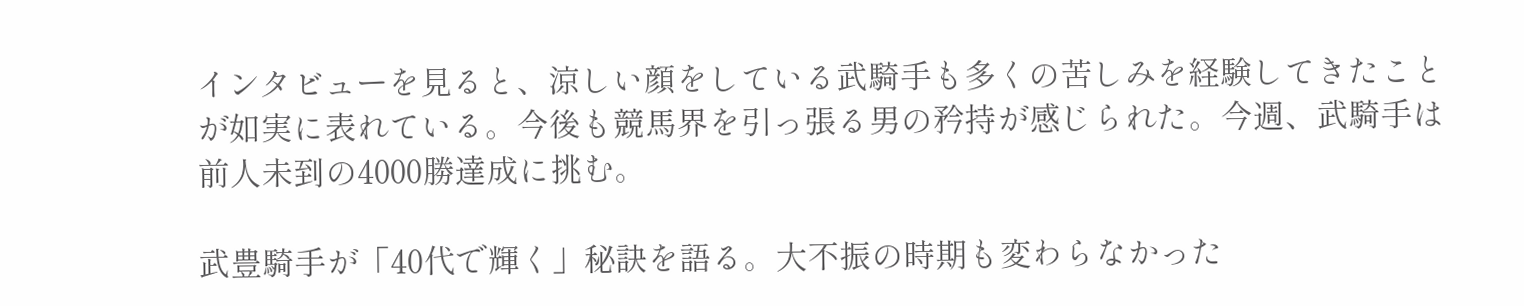インタビューを見ると、涼しい顔をしている武騎手も多くの苦しみを経験してきたことが如実に表れている。今後も競馬界を引っ張る男の矜持が感じられた。今週、武騎手は前人未到の4000勝達成に挑む。

武豊騎手が「40代で輝く」秘訣を語る。大不振の時期も変わらなかった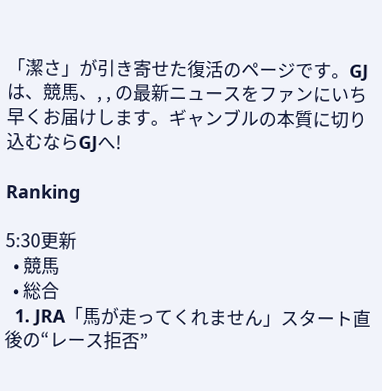「潔さ」が引き寄せた復活のページです。GJは、競馬、, , の最新ニュースをファンにいち早くお届けします。ギャンブルの本質に切り込むならGJへ!

Ranking

5:30更新
  • 競馬
  • 総合
  1. JRA「馬が走ってくれません」スタート直後の“レース拒否”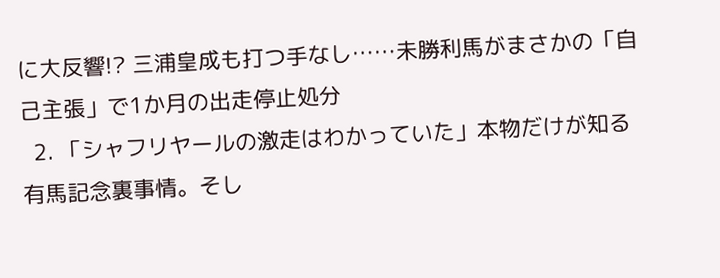に大反響!? 三浦皇成も打つ手なし……未勝利馬がまさかの「自己主張」で1か月の出走停止処分
  2. 「シャフリヤールの激走はわかっていた」本物だけが知る有馬記念裏事情。そし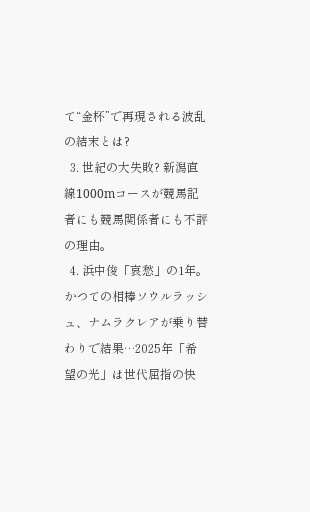て“金杯”で再現される波乱の結末とは?
  3. 世紀の大失敗? 新潟直線1000mコースが競馬記者にも競馬関係者にも不評の理由。
  4. 浜中俊「哀愁」の1年。かつての相棒ソウルラッシュ、ナムラクレアが乗り替わりで結果…2025年「希望の光」は世代屈指の快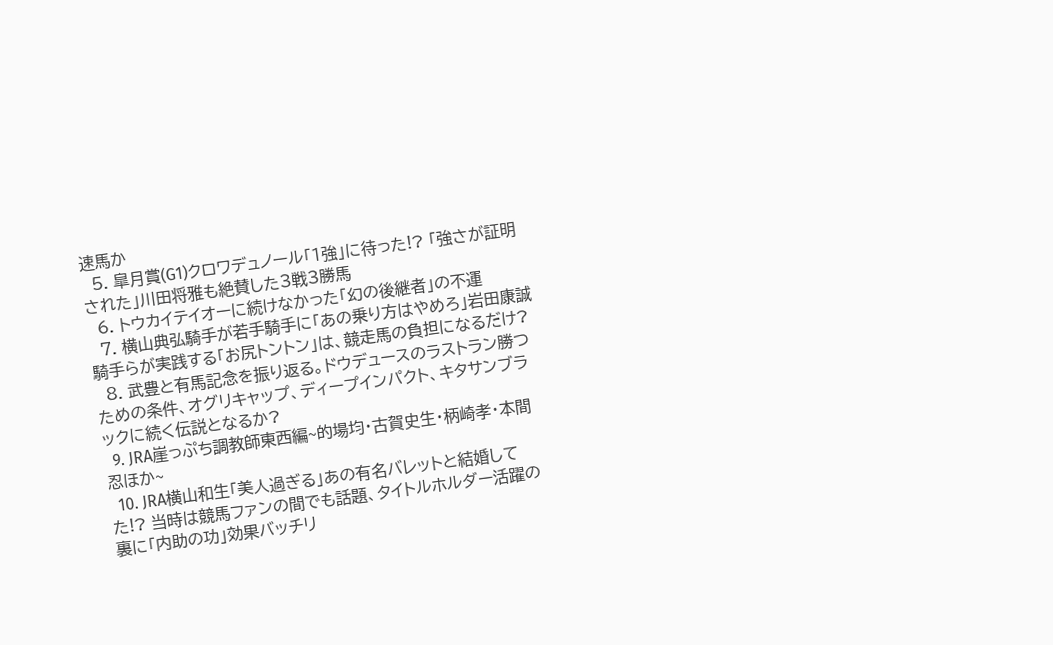速馬か
  5. 皐月賞(G1)クロワデュノール「1強」に待った!? 「強さが証明された」川田将雅も絶賛した3戦3勝馬
  6. トウカイテイオーに続けなかった「幻の後継者」の不運
  7. 横山典弘騎手が若手騎手に「あの乗り方はやめろ」岩田康誠騎手らが実践する「お尻トントン」は、競走馬の負担になるだけ?
  8. 武豊と有馬記念を振り返る。ドウデュースのラストラン勝つための条件、オグリキャップ、ディープインパクト、キタサンブラックに続く伝説となるか?
  9. JRA崖っぷち調教師東西編~的場均・古賀史生・柄崎孝・本間忍ほか~
  10. JRA横山和生「美人過ぎる」あの有名バレットと結婚してた!? 当時は競馬ファンの間でも話題、タイトルホルダー活躍の裏に「内助の功」効果バッチリ